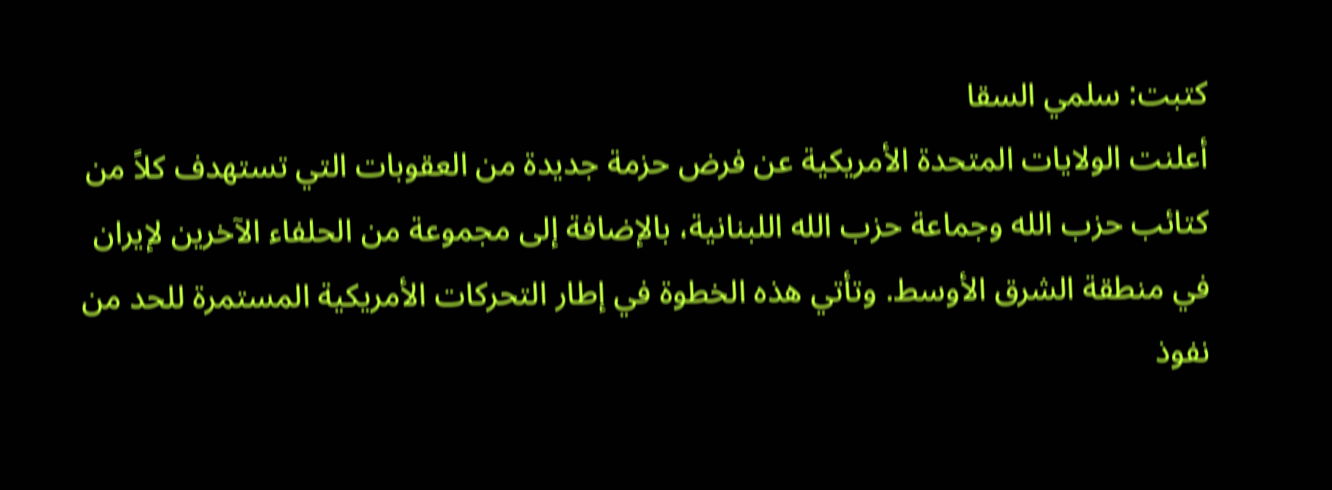كتبت: سلمي السقا
أعلنت الولايات المتحدة الأمريكية عن فرض حزمة جديدة من العقوبات التي تستهدف كلاً من كتائب حزب الله وجماعة حزب الله اللبنانية، بالإضافة إلى مجموعة من الحلفاء الآخرين لإيران في منطقة الشرق الأوسط. وتأتي هذه الخطوة في إطار التحركات الأمريكية المستمرة للحد من نفوذ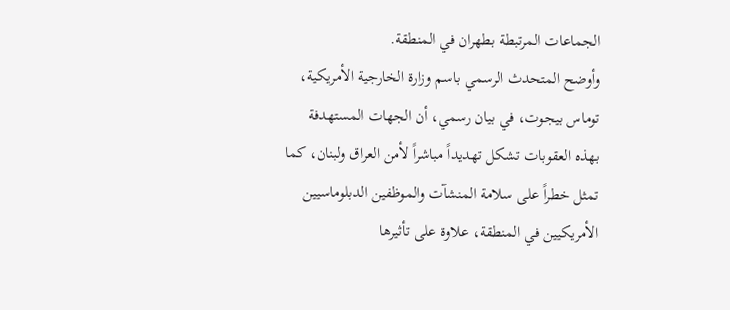الجماعات المرتبطة بطهران في المنطقة.
وأوضح المتحدث الرسمي باسم وزارة الخارجية الأمريكية، توماس بيجوت، في بيان رسمي، أن الجهات المستهدفة بهذه العقوبات تشكل تهديداً مباشراً لأمن العراق ولبنان، كما تمثل خطراً على سلامة المنشآت والموظفين الدبلوماسيين الأمريكيين في المنطقة، علاوة على تأثيرها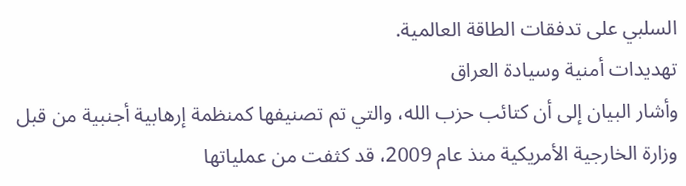السلبي على تدفقات الطاقة العالمية.
تهديدات أمنية وسيادة العراق
وأشار البيان إلى أن كتائب حزب الله، والتي تم تصنيفها كمنظمة إرهابية أجنبية من قبل وزارة الخارجية الأمريكية منذ عام 2009، قد كثفت من عملياتها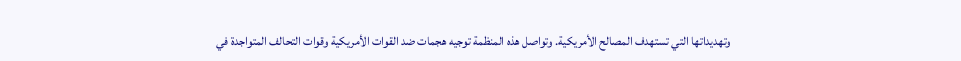وتهديداتها التي تستهدف المصالح الأمريكية. وتواصل هذه المنظمة توجيه هجمات ضد القوات الأمريكية وقوات التحالف المتواجدة في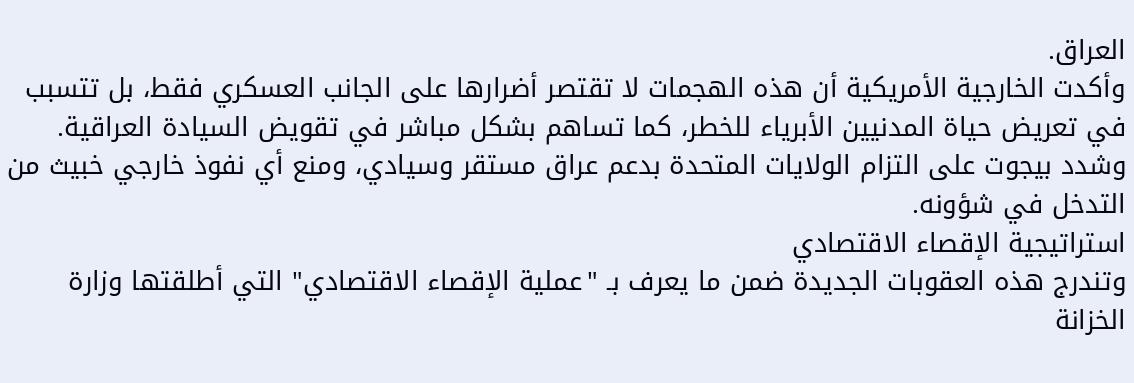العراق.
وأكدت الخارجية الأمريكية أن هذه الهجمات لا تقتصر أضرارها على الجانب العسكري فقط، بل تتسبب في تعريض حياة المدنيين الأبرياء للخطر، كما تساهم بشكل مباشر في تقويض السيادة العراقية. وشدد بيجوت على التزام الولايات المتحدة بدعم عراق مستقر وسيادي، ومنع أي نفوذ خارجي خبيث من التدخل في شؤونه.
استراتيجية الإقصاء الاقتصادي
وتندرج هذه العقوبات الجديدة ضمن ما يعرف بـ "عملية الإقصاء الاقتصادي" التي أطلقتها وزارة الخزانة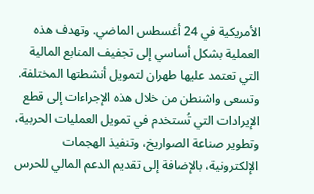الأمريكية في 24 أغسطس الماضي. وتهدف هذه العملية بشكل أساسي إلى تجفيف المنابع المالية التي تعتمد عليها طهران لتمويل أنشطتها المختلفة.
وتسعى واشنطن من خلال هذه الإجراءات إلى قطع الإيرادات التي تُستخدم في تمويل العمليات الحربية، وتطوير صناعة الصواريخ، وتنفيذ الهجمات الإلكترونية، بالإضافة إلى تقديم الدعم المالي للحرس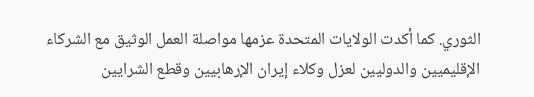الثوري. كما أكدت الولايات المتحدة عزمها مواصلة العمل الوثيق مع الشركاء الإقليميين والدوليين لعزل وكلاء إيران الإرهابيين وقطع الشرايين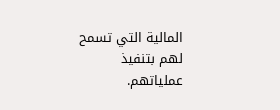المالية التي تسمح لهم بتنفيذ عملياتهم.